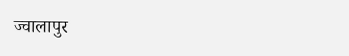ज्वालापुर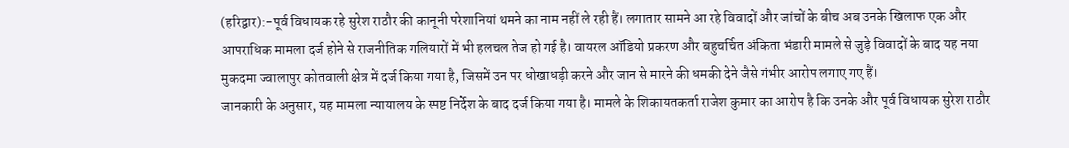(हरिद्वार):-पूर्व विधायक रहे सुरेश राठौर की कानूनी परेशानियां थमने का नाम नहीं ले रही हैं। लगातार सामने आ रहे विवादों और जांचों के बीच अब उनके खिलाफ एक और आपराधिक मामला दर्ज होने से राजनीतिक गलियारों में भी हलचल तेज हो गई है। वायरल ऑडियो प्रकरण और बहुचर्चित अंकिता भंडारी मामले से जुड़े विवादों के बाद यह नया मुकदमा ज्वालापुर कोतवाली क्षेत्र में दर्ज किया गया है, जिसमें उन पर धोखाधड़ी करने और जान से मारने की धमकी देने जैसे गंभीर आरोप लगाए गए हैं।
जानकारी के अनुसार, यह मामला न्यायालय के स्पष्ट निर्देश के बाद दर्ज किया गया है। मामले के शिकायतकर्ता राजेश कुमार का आरोप है कि उनके और पूर्व विधायक सुरेश राठौर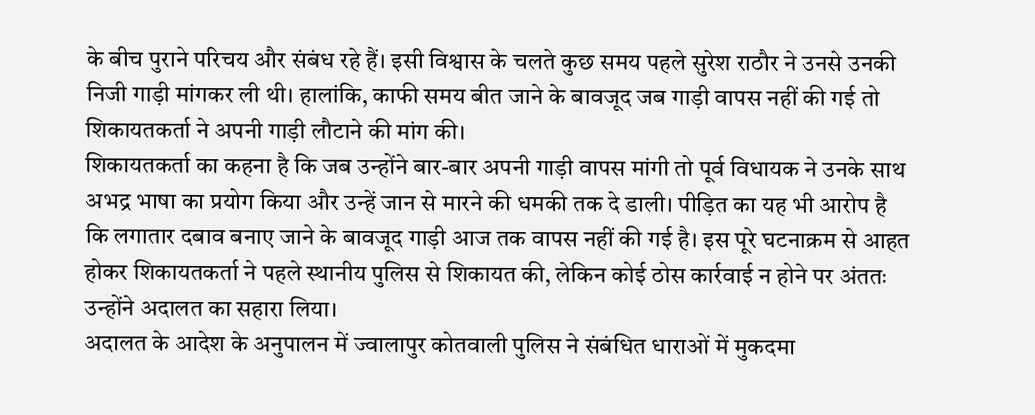के बीच पुराने परिचय और संबंध रहे हैं। इसी विश्वास के चलते कुछ समय पहले सुरेश राठौर ने उनसे उनकी निजी गाड़ी मांगकर ली थी। हालांकि, काफी समय बीत जाने के बावजूद जब गाड़ी वापस नहीं की गई तो शिकायतकर्ता ने अपनी गाड़ी लौटाने की मांग की।
शिकायतकर्ता का कहना है कि जब उन्होंने बार-बार अपनी गाड़ी वापस मांगी तो पूर्व विधायक ने उनके साथ अभद्र भाषा का प्रयोग किया और उन्हें जान से मारने की धमकी तक दे डाली। पीड़ित का यह भी आरोप है कि लगातार दबाव बनाए जाने के बावजूद गाड़ी आज तक वापस नहीं की गई है। इस पूरे घटनाक्रम से आहत होकर शिकायतकर्ता ने पहले स्थानीय पुलिस से शिकायत की, लेकिन कोई ठोस कार्रवाई न होने पर अंततः उन्होंने अदालत का सहारा लिया।
अदालत के आदेश के अनुपालन में ज्वालापुर कोतवाली पुलिस ने संबंधित धाराओं में मुकदमा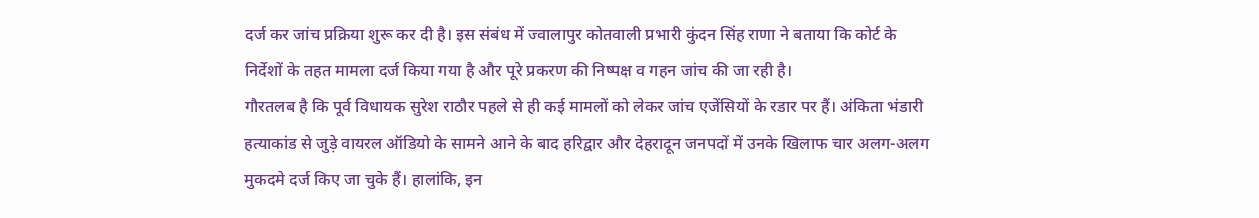दर्ज कर जांच प्रक्रिया शुरू कर दी है। इस संबंध में ज्वालापुर कोतवाली प्रभारी कुंदन सिंह राणा ने बताया कि कोर्ट के निर्देशों के तहत मामला दर्ज किया गया है और पूरे प्रकरण की निष्पक्ष व गहन जांच की जा रही है।
गौरतलब है कि पूर्व विधायक सुरेश राठौर पहले से ही कई मामलों को लेकर जांच एजेंसियों के रडार पर हैं। अंकिता भंडारी हत्याकांड से जुड़े वायरल ऑडियो के सामने आने के बाद हरिद्वार और देहरादून जनपदों में उनके खिलाफ चार अलग-अलग मुकदमे दर्ज किए जा चुके हैं। हालांकि, इन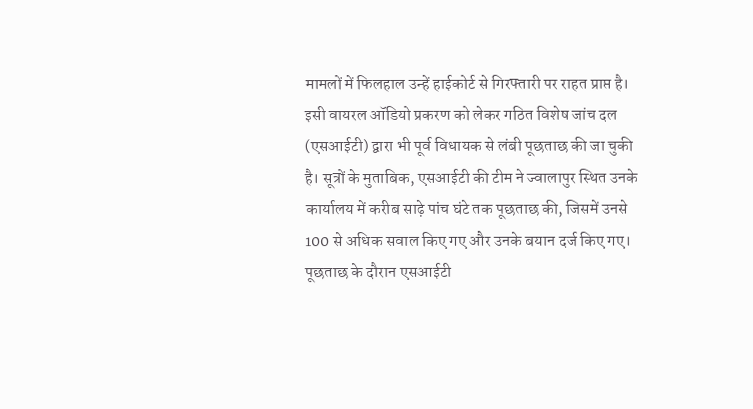मामलों में फिलहाल उन्हें हाईकोर्ट से गिरफ्तारी पर राहत प्राप्त है।
इसी वायरल ऑडियो प्रकरण को लेकर गठित विशेष जांच दल (एसआईटी) द्वारा भी पूर्व विधायक से लंबी पूछताछ की जा चुकी है। सूत्रों के मुताबिक, एसआईटी की टीम ने ज्वालापुर स्थित उनके कार्यालय में करीब साढ़े पांच घंटे तक पूछताछ की, जिसमें उनसे 100 से अधिक सवाल किए गए और उनके बयान दर्ज किए गए। पूछताछ के दौरान एसआईटी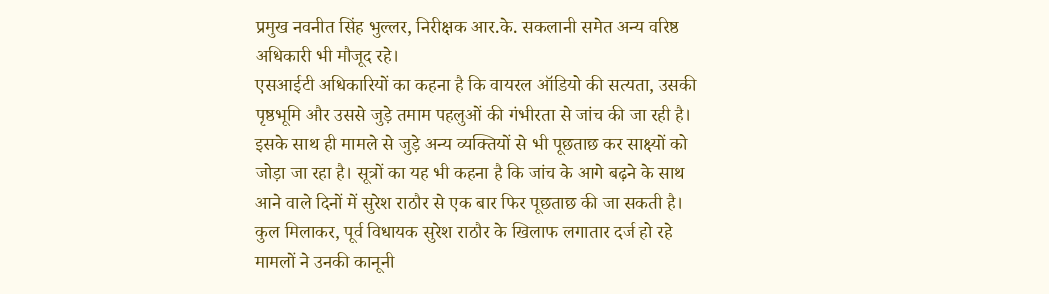प्रमुख नवनीत सिंह भुल्लर, निरीक्षक आर.के. सकलानी समेत अन्य वरिष्ठ अधिकारी भी मौजूद रहे।
एसआईटी अधिकारियों का कहना है कि वायरल ऑडियो की सत्यता, उसकी पृष्ठभूमि और उससे जुड़े तमाम पहलुओं की गंभीरता से जांच की जा रही है। इसके साथ ही मामले से जुड़े अन्य व्यक्तियों से भी पूछताछ कर साक्ष्यों को जोड़ा जा रहा है। सूत्रों का यह भी कहना है कि जांच के आगे बढ़ने के साथ आने वाले दिनों में सुरेश राठौर से एक बार फिर पूछताछ की जा सकती है।
कुल मिलाकर, पूर्व विधायक सुरेश राठौर के खिलाफ लगातार दर्ज हो रहे मामलों ने उनकी कानूनी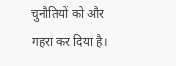चुनौतियों को और गहरा कर दिया है।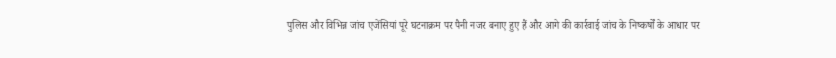पुलिस और विभिन्न जांच एजेंसियां पूरे घटनाक्रम पर पैनी नजर बनाए हुए हैं और आगे की कार्रवाई जांच के निष्कर्षों के आधार पर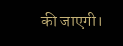की जाएगी।